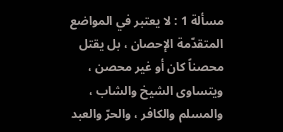مسألة 1 : لا يعتبر في المواضع المتقدّمة الإحصان ، بل يقتل محصناً كان أو غير محصن ، ويتساوى الشيخ والشاب ، والمسلم والكافر ، والحرّ والعبد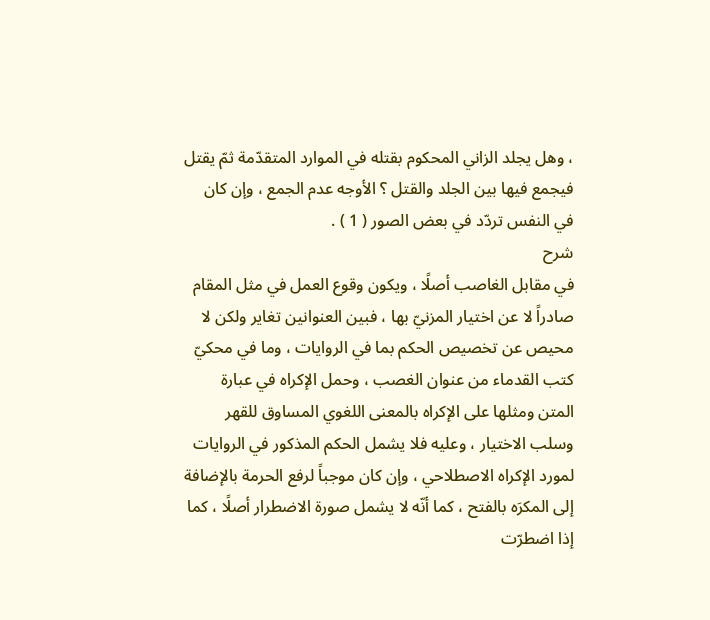، وهل يجلد الزاني المحكوم بقتله في الموارد المتقدّمة ثمّ يقتل فيجمع فيها بين الجلد والقتل ؟ الأوجه عدم الجمع ، وإن كان في النفس تردّد في بعض الصور ( 1 ) .
شرح
في مقابل الغاصب أصلًا ، ويكون وقوع العمل في مثل المقام صادراً لا عن اختيار المزنيّ بها ، فبين العنوانين تغاير ولكن لا محيص عن تخصيص الحكم بما في الروايات ، وما في محكيّ كتب القدماء من عنوان الغصب ، وحمل الإكراه في عبارة المتن ومثلها على الإكراه بالمعنى اللغوي المساوق للقهر وسلب الاختيار ، وعليه فلا يشمل الحكم المذكور في الروايات لمورد الإكراه الاصطلاحي ، وإن كان موجباً لرفع الحرمة بالإضافة إلى المكرَه بالفتح ، كما أنّه لا يشمل صورة الاضطرار أصلًا ، كما إذا اضطرّت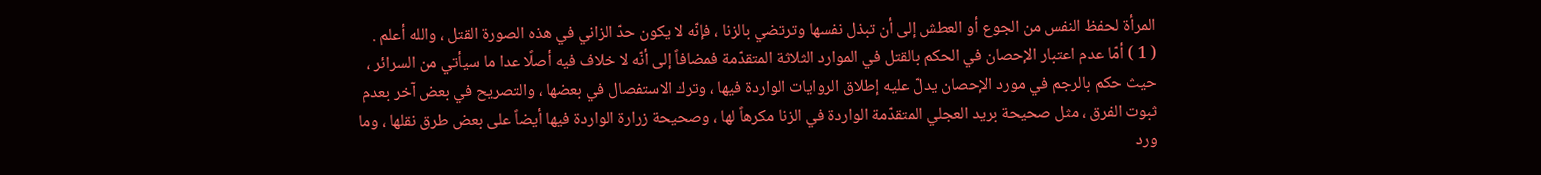المرأة لحفظ النفس من الجوع أو العطش إلى أن تبذل نفسها وترتضي بالزنا ، فإنّه لا يكون حدّ الزاني في هذه الصورة القتل ، والله أعلم .
( 1 ) أمّا عدم اعتبار الإحصان في الحكم بالقتل في الموارد الثلاثة المتقدّمة فمضافاً إلى أنّه لا خلاف فيه أصلًا عدا ما سيأتي من السرائر ، حيث حكم بالرجم في مورد الإحصان يدلّ عليه إطلاق الروايات الواردة فيها ، وترك الاستفصال في بعضها ، والتصريح في بعض آخر بعدم ثبوت الفرق ، مثل صحيحة بريد العجلي المتقدّمة الواردة في الزنا مكرهاً لها ، وصحيحة زرارة الواردة فيها أيضاً على بعض طرق نقلها ، وما ورد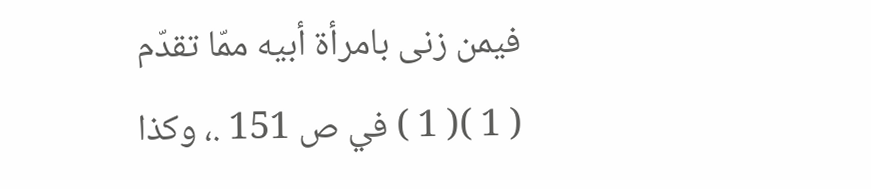فيمن زنى بامرأة أبيه ممّا تقدّم ( 1 )( 1 ) في ص 151 .، وكذا